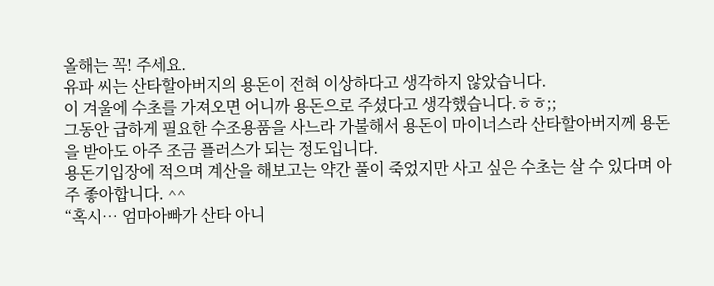올해는 꼭! 주세요.
유파 씨는 산타할아버지의 용돈이 전혀 이상하다고 생각하지 않았습니다.
이 겨울에 수초를 가져오면 어니까 용돈으로 주셨다고 생각했습니다.ㅎㅎ;;
그동안 급하게 필요한 수조용품을 사느라 가불해서 용돈이 마이너스라 산타할아버지께 용돈을 받아도 아주 조금 플러스가 되는 정도입니다.
용돈기입장에 적으며 계산을 해보고는 약간 풀이 죽었지만 사고 싶은 수초는 살 수 있다며 아주 좋아합니다. ^^
“혹시… 엄마아빠가 산타 아니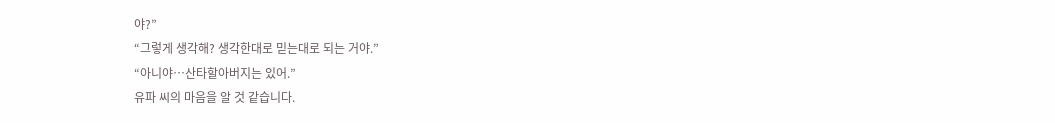야?”
“그렇게 생각해? 생각한대로 믿는대로 되는 거야.”
“아니야…산타할아버지는 있어.”
유파 씨의 마음을 알 것 같습니다.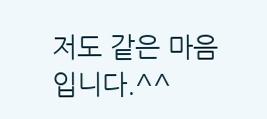저도 같은 마음입니다.^^